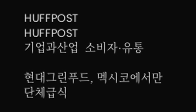HUFFPOST
HUFFPOST
기업과산업  소비자·유통

현대그린푸드, 멕시코에서만 단체급식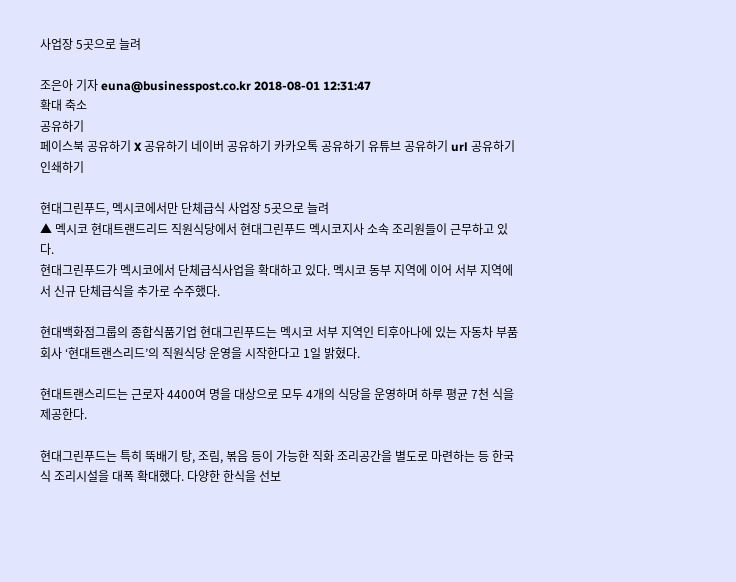사업장 5곳으로 늘려

조은아 기자 euna@businesspost.co.kr 2018-08-01 12:31:47
확대 축소
공유하기
페이스북 공유하기 X 공유하기 네이버 공유하기 카카오톡 공유하기 유튜브 공유하기 url 공유하기 인쇄하기

현대그린푸드, 멕시코에서만 단체급식 사업장 5곳으로 늘려
▲ 멕시코 현대트랜드리드 직원식당에서 현대그린푸드 멕시코지사 소속 조리원들이 근무하고 있다.
현대그린푸드가 멕시코에서 단체급식사업을 확대하고 있다. 멕시코 동부 지역에 이어 서부 지역에서 신규 단체급식을 추가로 수주했다.

현대백화점그룹의 종합식품기업 현대그린푸드는 멕시코 서부 지역인 티후아나에 있는 자동차 부품회사 ‘현대트랜스리드’의 직원식당 운영을 시작한다고 1일 밝혔다.

현대트랜스리드는 근로자 4400여 명을 대상으로 모두 4개의 식당을 운영하며 하루 평균 7천 식을 제공한다.

현대그린푸드는 특히 뚝배기 탕, 조림, 볶음 등이 가능한 직화 조리공간을 별도로 마련하는 등 한국식 조리시설을 대폭 확대했다. 다양한 한식을 선보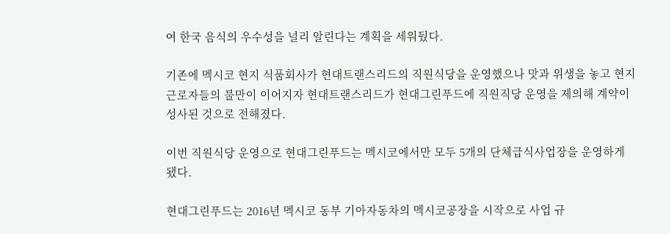여 한국 음식의 우수성을 널리 알린다는 계획을 세워뒀다.

기존에 멕시코 현지 식품회사가 현대트랜스리드의 직원식당을 운영했으나 맛과 위생을 놓고 현지 근로자들의 불만이 이어지자 현대트랜스리드가 현대그린푸드에 직원직당 운영을 제의해 계약이 성사된 것으로 전해졌다.

이번 직원식당 운영으로 현대그린푸드는 멕시코에서만 모두 5개의 단체급식사업장을 운영하게 됐다.

현대그린푸드는 2016년 멕시코 동부 기아자동차의 멕시코공장을 시작으로 사업 규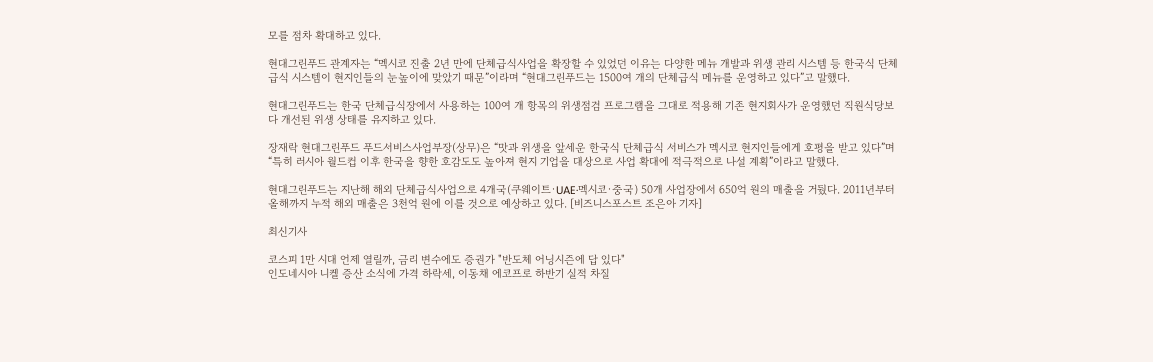모를 점차 확대하고 있다.

현대그린푸드 관계자는 “멕시코 진출 2년 만에 단체급식사업을 확장할 수 있었던 이유는 다양한 메뉴 개발과 위생 관리 시스템 등 한국식 단체급식 시스템이 현지인들의 눈높이에 맞았기 때문”이라며 “현대그린푸드는 1500여 개의 단체급식 메뉴를 운영하고 있다”고 말했다.

현대그린푸드는 한국 단체급식장에서 사용하는 100여 개 항목의 위생점검 프로그램을 그대로 적용해 기존 현지회사가 운영했던 직원식당보다 개선된 위생 상태를 유지하고 있다.

장재락 현대그린푸드 푸드서비스사업부장(상무)은 “맛과 위생을 앞세운 한국식 단체급식 서비스가 멕시코 현지인들에게 호평을 받고 있다”며 “특히 러시아 월드컵 이후 한국을 향한 호감도도 높아져 현지 기업을 대상으로 사업 확대에 적극적으로 나설 계획”이라고 말했다.

현대그린푸드는 지난해 해외 단체급식사업으로 4개국(쿠웨이트·UAE·멕시코·중국) 50개 사업장에서 650억 원의 매출을 거뒀다. 2011년부터 올해까지 누적 해외 매출은 3천억 원에 이를 것으로 예상하고 있다. [비즈니스포스트 조은아 기자]

최신기사

코스피 1만 시대 언제 열릴까, 금리 변수에도 증권가 "반도체 어닝시즌에 답 있다"
인도네시아 니켈 증산 소식에 가격 하락세, 이동채 에코프로 하반기 실적 차질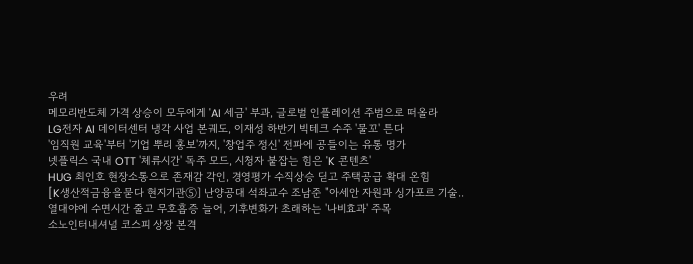우려
메모리반도체 가격 상승이 모두에게 'AI 세금' 부과, 글로벌 인플레이션 주범으로 떠올라
LG전자 AI 데이터센터 냉각 사업 본궤도, 이재성 하반기 빅테크 수주 '물꼬' 튼다
'임직원 교육'부터 '기업 뿌리 홍보'까지, '창업주 정신' 전파에 공들이는 유통 명가
넷플릭스 국내 OTT '체류시간' 독주 모드, 시청자 붙잡는 힘은 'K 콘텐츠'
HUG 최인호 현장소통으로 존재감 각인, 경영평가 수직상승 딛고 주택공급 확대 온힘
[K생산적금융을묻다 현지기관⑤] 난양공대 석좌교수 조남준 "아세안 자원과 싱가포르 기술..
열대야에 수면시간 줄고 무호흡증 늘어, 기후변화가 초래하는 '나비효과' 주목
소노인터내셔널 코스피 상장 본격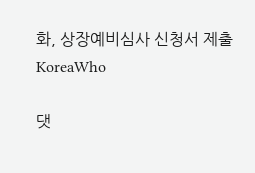화, 상장예비심사 신청서 제출
KoreaWho

댓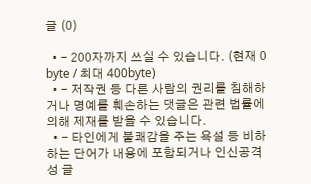글 (0)

  • - 200자까지 쓰실 수 있습니다. (현재 0 byte / 최대 400byte)
  • - 저작권 등 다른 사람의 권리를 침해하거나 명예를 훼손하는 댓글은 관련 법률에 의해 제재를 받을 수 있습니다.
  • - 타인에게 불쾌감을 주는 욕설 등 비하하는 단어가 내용에 포함되거나 인신공격성 글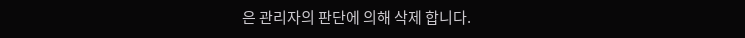은 관리자의 판단에 의해 삭제 합니다.